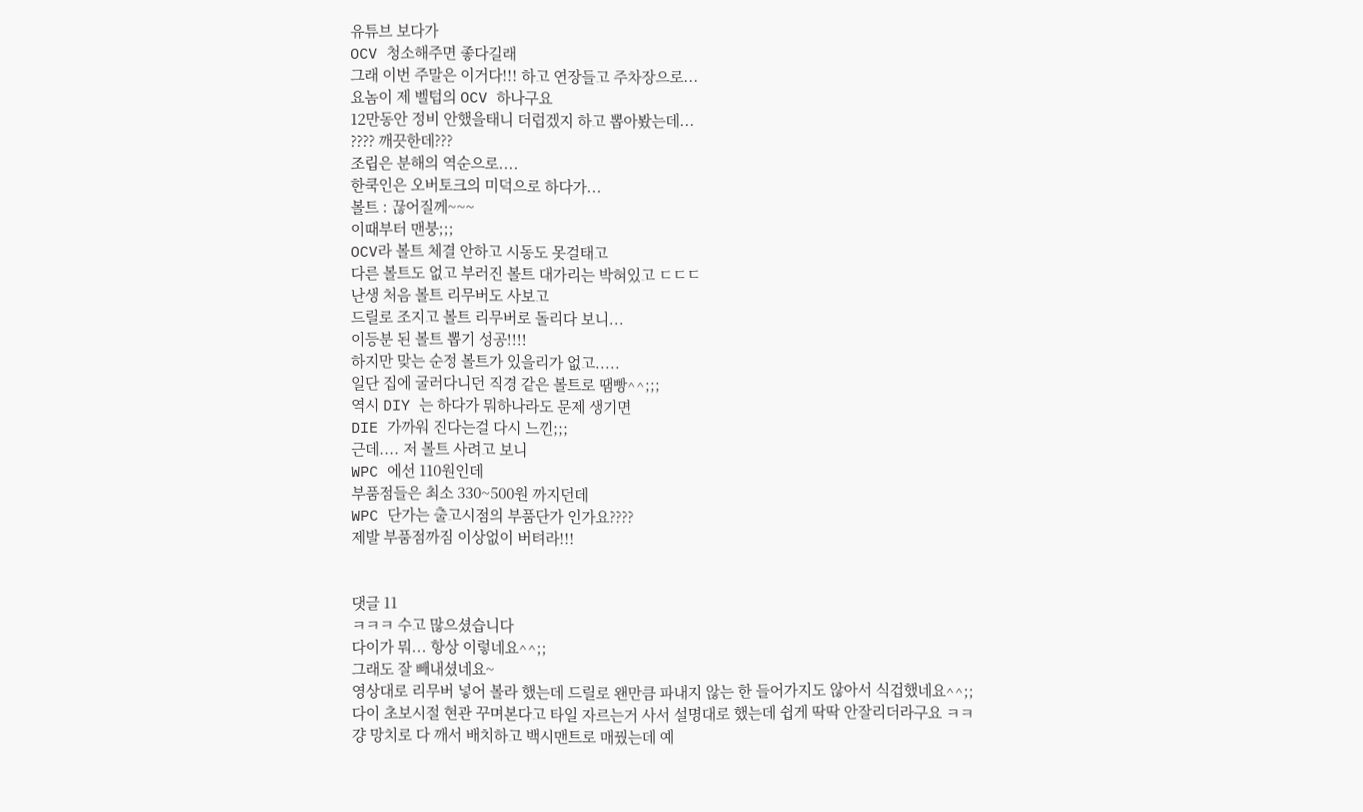유튜브 보다가
OCV 청소해주면 좋다길래
그래 이번 주말은 이거다!!! 하고 연장들고 주차장으로...
요놈이 제 벨텁의 OCV 하나구요
12만동안 정비 안했을태니 더럽겠지 하고 뽑아봤는데...
???? 깨끗한데???
조립은 분해의 역순으로....
한쿡인은 오버토크의 미덕으로 하다가...
볼트 : 끊어질께~~~
이때부터 맨붕;;;
OCV라 볼트 체결 안하고 시동도 못걸태고
다른 볼트도 없고 부러진 볼트 대가리는 박혀있고 ㄷㄷㄷ
난생 처음 볼트 리무버도 사보고
드릴로 조지고 볼트 리무버로 돌리다 보니...
이등분 된 볼트 뽑기 성공!!!!
하지만 맞는 순정 볼트가 있을리가 없고.....
일단 집에 굴러다니던 직경 같은 볼트로 땜빵^^;;;
역시 DIY 는 하다가 뭐하나라도 문제 생기면
DIE 가까워 진다는걸 다시 느낀;;;
근데.... 저 볼트 사려고 보니
WPC 에선 110원인데
부품점들은 최소 330~500원 까지던데
WPC 단가는 출고시점의 부품단가 인가요????
제발 부품점까짐 이상없이 버텨라!!!


댓글 11
ㅋㅋㅋ 수고 많으셨습니다
다이가 뭐... 항상 이렇네요^^;;
그래도 잘 빼내셨네요~
영상대로 리무버 넣어 볼라 했는데 드릴로 왠만큼 파내지 않는 한 들어가지도 않아서 식겁했네요^^;;
다이 초보시절 현관 꾸며본다고 타일 자르는거 사서 설명대로 했는데 쉽게 딱딱 안잘리더라구요 ㅋㅋ 걍 망치로 다 깨서 배치하고 백시맨트로 매꿨는데 예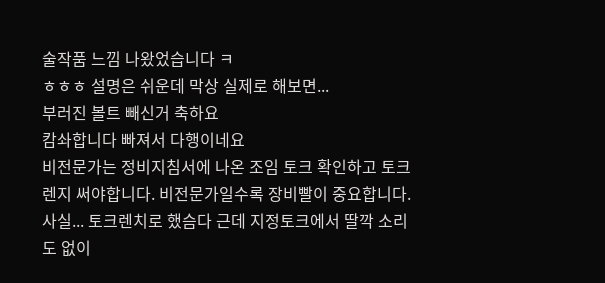술작품 느낌 나왔었습니다 ㅋ
ㅎㅎㅎ 설명은 쉬운데 막상 실제로 해보면...
부러진 볼트 빼신거 축하요
캄솨합니다 빠져서 다행이네요
비전문가는 정비지침서에 나온 조임 토크 확인하고 토크렌지 써야합니다. 비전문가일수록 장비빨이 중요합니다.
사실... 토크렌치로 했슴다 근데 지정토크에서 딸깍 소리도 없이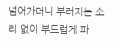넘어가더니 부러지는 소리 없이 부드럽게 파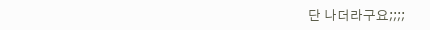단 나더라구요;;;;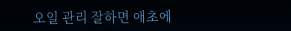오일 관리 잘하면 애초에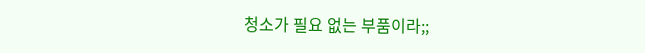청소가 필요 없는 부품이라;;